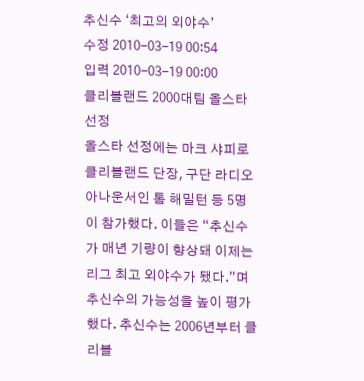추신수 ‘최고의 외야수’
수정 2010-03-19 00:54
입력 2010-03-19 00:00
클리블랜드 2000대팀 올스타 선정
올스타 선정에는 마크 샤피로 클리블랜드 단장, 구단 라디오 아나운서인 톰 해밀턴 등 5명이 참가했다. 이들은 “추신수가 매년 기량이 향상돼 이제는 리그 최고 외야수가 됐다.”며 추신수의 가능성을 높이 평가했다. 추신수는 2006년부터 클리블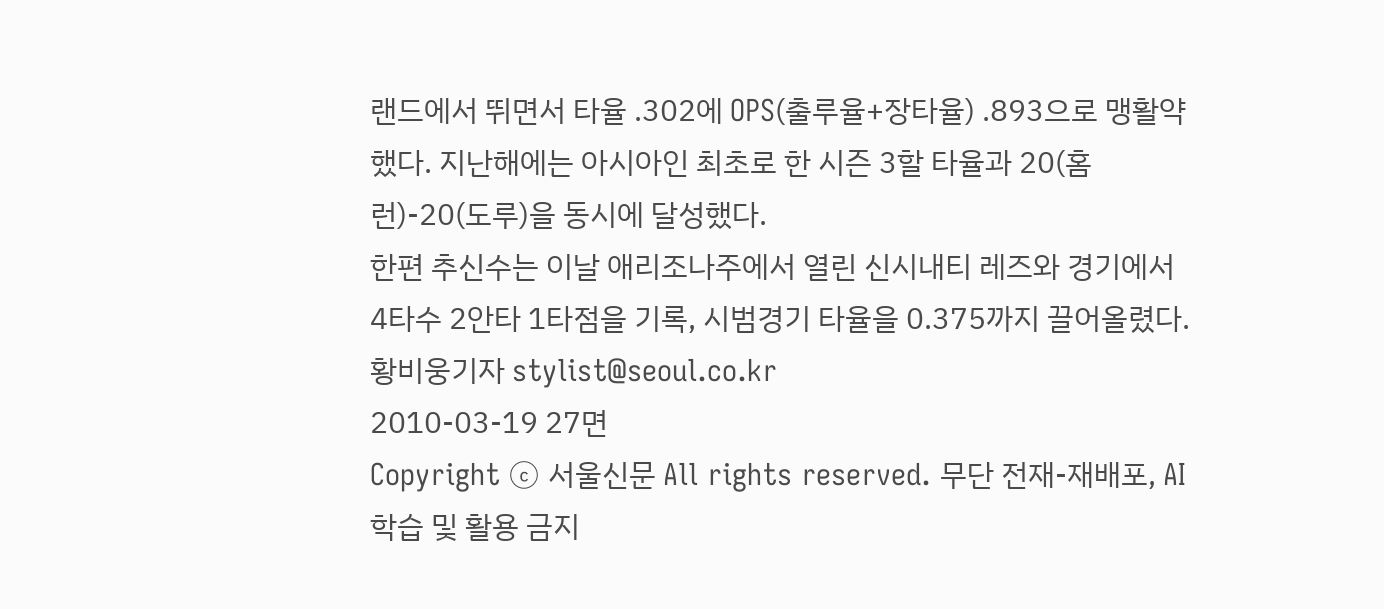랜드에서 뛰면서 타율 .302에 OPS(출루율+장타율) .893으로 맹활약했다. 지난해에는 아시아인 최초로 한 시즌 3할 타율과 20(홈런)-20(도루)을 동시에 달성했다.
한편 추신수는 이날 애리조나주에서 열린 신시내티 레즈와 경기에서 4타수 2안타 1타점을 기록, 시범경기 타율을 0.375까지 끌어올렸다.
황비웅기자 stylist@seoul.co.kr
2010-03-19 27면
Copyright ⓒ 서울신문 All rights reserved. 무단 전재-재배포, AI 학습 및 활용 금지